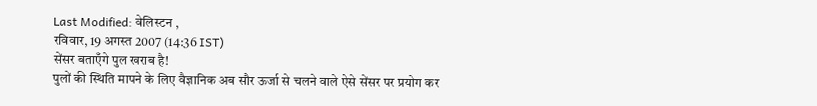Last Modified: वेलिस्टन ,
रविवार, 19 अगस्त 2007 (14:36 IST)
सेंसर बताएँगे पुल खराब है!
पुलों की स्थिति मापने के लिए वैज्ञानिक अब सौर ऊर्जा से चलने वाले ऐसे सेंसर पर प्रयोग कर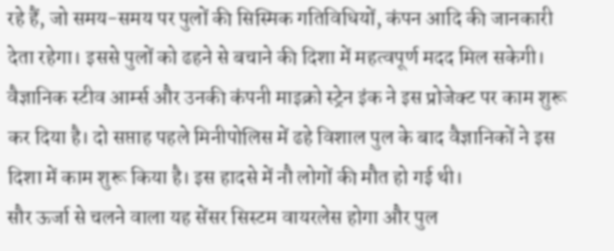रहे हैं, जो समय-समय पर पुलों की सिस्मिक गतिविधियों, कंपन आदि की जानकारी देता रहेगा। इससे पुलों को ढहने से बचाने की दिशा में महत्वपूर्ण मदद मिल सकेगी।
वैज्ञानिक स्टीव आर्म्स और उनकी कंपनी माइक्रो स्ट्रेन इंक ने इस प्रोजेक्ट पर काम शुरू कर दिया है। दो सप्ताह पहले मिनीपोलिस में ढहे विशाल पुल के बाद वैज्ञानिकों ने इस दिशा में काम शुरू किया है। इस हादसे में नौ लोगों की मौत हो गई थी।
सौर ऊर्जा से चलने वाला यह सेंसर सिस्टम वायरलेस होगा और पुल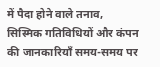में पैदा होने वाले तनाव, सिस्मिक गतिविधियों और कंपन की जानकारियाँ समय-समय पर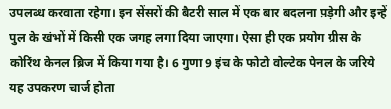उपलब्ध करवाता रहेगा। इन सेंसरों की बैटरी साल में एक बार बदलना प़ड़ेगी और इन्हें पुल के खंभों में किसी एक जगह लगा दिया जाएगा। ऐसा ही एक प्रयोग ग्रीस के कोरिंथ केनल ब्रिज में किया गया है। 6 गुणा 9 इंच के फोटो वोल्टेक पेनल के जरिये यह उपकरण चार्ज होता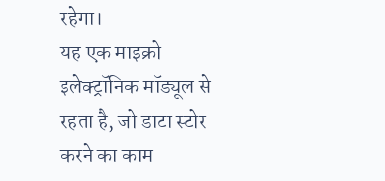रहेगा।
यह एक माइक्रो इलेक्ट्रॉनिक मॉड्यूल से रहता है, जो डाटा स्टोर करने का काम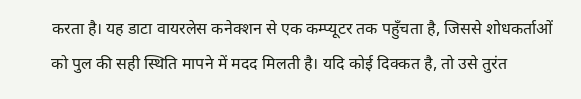करता है। यह डाटा वायरलेस कनेक्शन से एक कम्प्यूटर तक पहुँचता है, जिससे शोधकर्ताओं को पुल की सही स्थिति मापने में मदद मिलती है। यदि कोई दिक्कत है, तो उसे तुरंत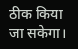ठीक किया जा सकेगा।